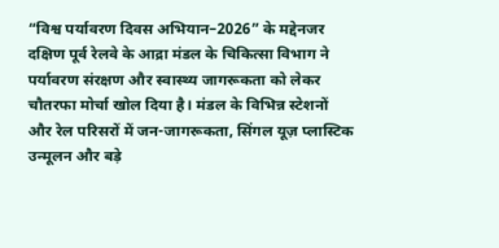“विश्व पर्यावरण दिवस अभियान–2026” के मद्देनजर दक्षिण पूर्व रेलवे के आद्रा मंडल के चिकित्सा विभाग ने पर्यावरण संरक्षण और स्वास्थ्य जागरूकता को लेकर चौतरफा मोर्चा खोल दिया है। मंडल के विभिन्न स्टेशनों और रेल परिसरों में जन-जागरूकता, सिंगल यूज़ प्लास्टिक उन्मूलन और बड़े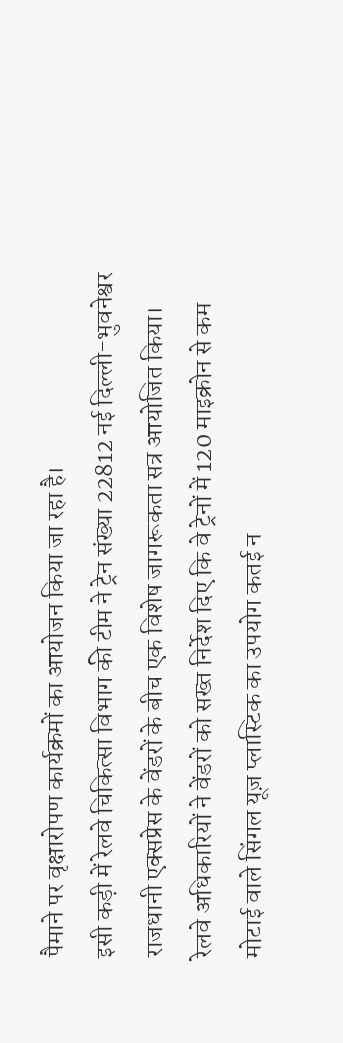पैमाने पर वृक्षारोपण कार्यक्रमों का आयोजन किया जा रहा है।
इसी कड़ी में रेलवे चिकित्सा विभाग की टीम ने ट्रेन संख्या 22812 नई दिल्ली-भुवनेश्वर राजधानी एक्सप्रेस के वेंडरों के बीच एक विशेष जागरूकता सत्र आयोजित किया।
रेलवे अधिकारियों ने वेंडरों को सख्त निर्देश दिए कि वे ट्रेनों में 120 माइक्रोन से कम मोटाई वाले सिंगल यूज़ प्लास्टिक का उपयोग कतई न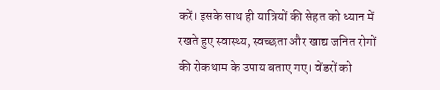करें। इसके साथ ही यात्रियों की सेहत को ध्यान में रखते हुए स्वास्थ्य, स्वच्छता और खाद्य जनित रोगों की रोकथाम के उपाय बताए गए। वेंडरों को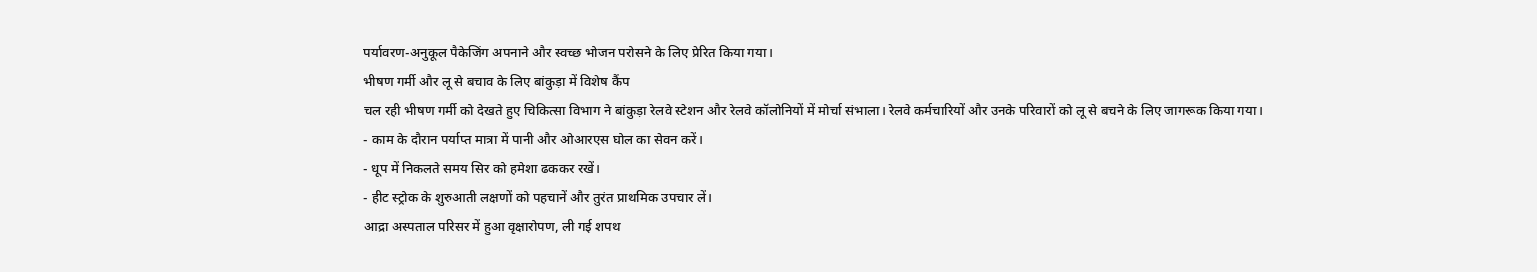पर्यावरण-अनुकूल पैकेजिंग अपनाने और स्वच्छ भोजन परोसने के लिए प्रेरित किया गया।
भीषण गर्मी और लू से बचाव के लिए बांकुड़ा में विशेष कैंप
चल रही भीषण गर्मी को देखते हुए चिकित्सा विभाग ने बांकुड़ा रेलवे स्टेशन और रेलवे कॉलोनियों में मोर्चा संभाला। रेलवे कर्मचारियों और उनके परिवारों को लू से बचने के लिए जागरूक किया गया।
- काम के दौरान पर्याप्त मात्रा में पानी और ओआरएस घोल का सेवन करें।
- धूप में निकलते समय सिर को हमेशा ढककर रखें।
- हीट स्ट्रोक के शुरुआती लक्षणों को पहचानें और तुरंत प्राथमिक उपचार लें।
आद्रा अस्पताल परिसर में हुआ वृक्षारोपण, ली गई शपथ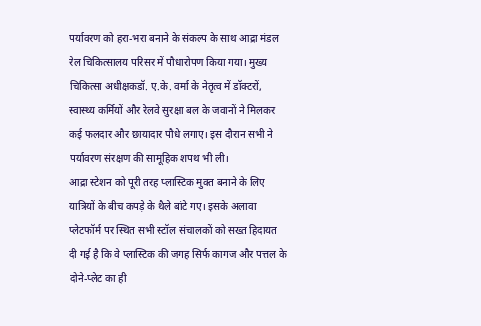पर्यावरण को हरा-भरा बनाने के संकल्प के साथ आद्रा मंडल रेल चिकित्सालय परिसर में पौधारोपण किया गया। मुख्य चिकित्सा अधीक्षकडॉ. ए.के. वर्मा के नेतृत्व में डॉक्टरों, स्वास्थ्य कर्मियों और रेलवे सुरक्षा बल के जवानों ने मिलकर कई फलदार और छायादार पौधे लगाए। इस दौरान सभी ने पर्यावरण संरक्षण की सामूहिक शपथ भी ली।
आद्रा स्टेशन को पूरी तरह प्लास्टिक मुक्त बनाने के लिए यात्रियों के बीच कपड़े के थैले बांटे गए। इसके अलावा प्लेटफॉर्म पर स्थित सभी स्टॉल संचालकों को सख्त हिदायत दी गई है कि वे प्लास्टिक की जगह सिर्फ कागज और पत्तल के दोने-प्लेट का ही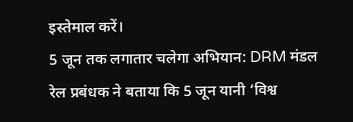इस्तेमाल करें।
5 जून तक लगातार चलेगा अभियान: DRM मंडल रेल प्रबंधक ने बताया कि 5 जून यानी ‘विश्व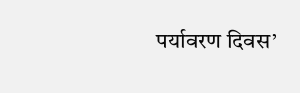पर्यावरण दिवस’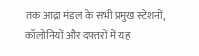तक आद्रा मंडल के सभी प्रमुख स्टेशनों, कॉलोनियों और दफ्तरों में यह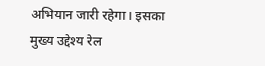अभियान जारी रहेगा। इसका मुख्य उद्देश्य रेल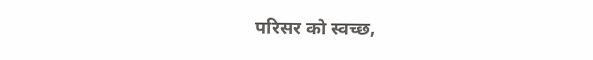परिसर को स्वच्छ,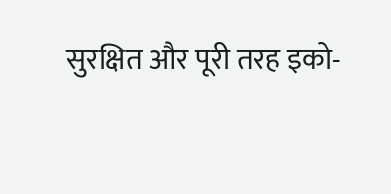सुरक्षित और पूरी तरह इको-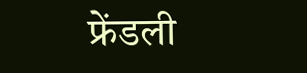फ्रेंडली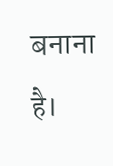बनाना है।